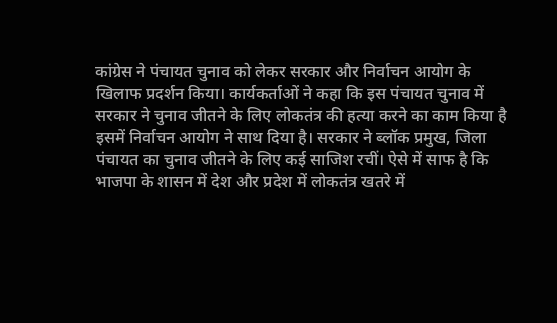कांग्रेस ने पंचायत चुनाव को लेकर सरकार और निर्वाचन आयोग के खिलाफ प्रदर्शन किया। कार्यकर्ताओं ने कहा कि इस पंचायत चुनाव में सरकार ने चुनाव जीतने के लिए लोकतंत्र की हत्या करने का काम किया है इसमें निर्वाचन आयोग ने साथ दिया है। सरकार ने ब्लॉक प्रमुख, जिला पंचायत का चुनाव जीतने के लिए कई साजिश रचीं। ऐसे में साफ है कि भाजपा के शासन में देश और प्रदेश में लोकतंत्र खतरे में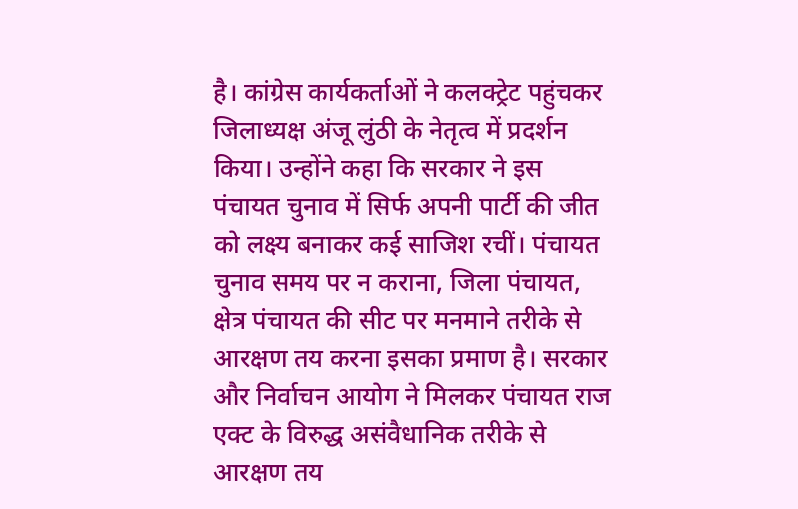है। कांग्रेस कार्यकर्ताओं ने कलक्ट्रेट पहुंचकर जिलाध्यक्ष अंजू लुंठी के नेतृत्व में प्रदर्शन किया। उन्होंने कहा कि सरकार ने इस पंचायत चुनाव में सिर्फ अपनी पार्टी की जीत को लक्ष्य बनाकर कई साजिश रचीं। पंचायत चुनाव समय पर न कराना, जिला पंचायत, क्षेत्र पंचायत की सीट पर मनमाने तरीके से आरक्षण तय करना इसका प्रमाण है। सरकार और निर्वाचन आयोग ने मिलकर पंचायत राज एक्ट के विरुद्ध असंवैधानिक तरीके से आरक्षण तय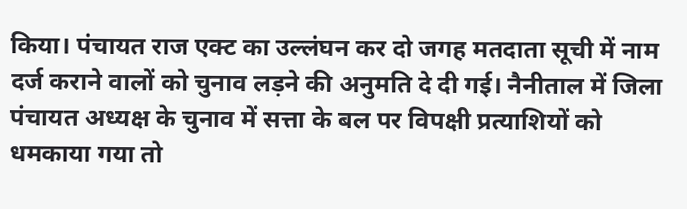किया। पंचायत राज एक्ट का उल्लंघन कर दो जगह मतदाता सूची में नाम दर्ज कराने वालों को चुनाव लड़ने की अनुमति दे दी गई। नैनीताल में जिला पंचायत अध्यक्ष के चुनाव में सत्ता के बल पर विपक्षी प्रत्याशियों को धमकाया गया तो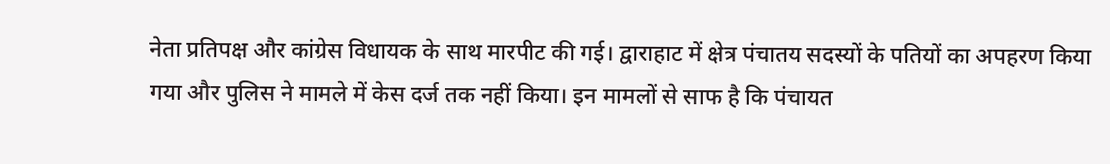नेता प्रतिपक्ष और कांग्रेस विधायक के साथ मारपीट की गई। द्वाराहाट में क्षेत्र पंचातय सदस्यों के पतियों का अपहरण किया गया और पुलिस ने मामले में केस दर्ज तक नहीं किया। इन मामलों से साफ है कि पंचायत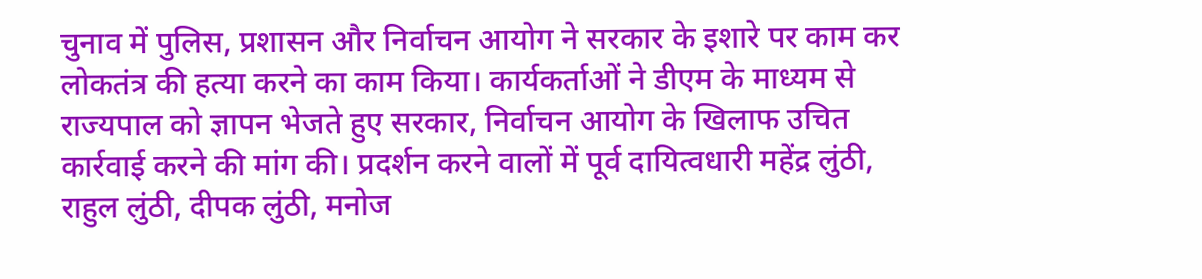चुनाव में पुलिस, प्रशासन और निर्वाचन आयोग ने सरकार के इशारे पर काम कर लोकतंत्र की हत्या करने का काम किया। कार्यकर्ताओं ने डीएम के माध्यम से राज्यपाल को ज्ञापन भेजते हुए सरकार, निर्वाचन आयोग के खिलाफ उचित कार्रवाई करने की मांग की। प्रदर्शन करने वालों में पूर्व दायित्वधारी महेंद्र लुंठी, राहुल लुंठी, दीपक लुंठी, मनोज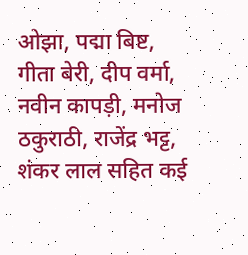ओझा, पद्मा बिष्ट, गीता बेरी, दीप वर्मा, नवीन कापड़ी, मनोज ठकुराठी, राजेंद्र भट्ट, शंकर लाल सहित कई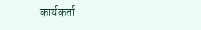कार्यकर्ता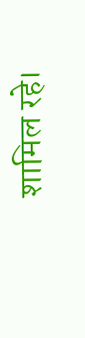शामिल रहे।